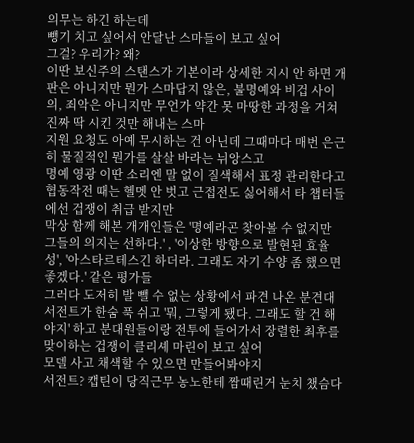의무는 하긴 하는데
뺑기 치고 싶어서 안달난 스마들이 보고 싶어
그걸? 우리가? 왜?
이딴 보신주의 스탠스가 기본이라 상세한 지시 안 하면 개판은 아니지만 뭔가 스마답지 않은, 불명예와 비겁 사이의, 죄악은 아니지만 무언가 약간 못 마땅한 과정을 거쳐 진짜 딱 시킨 것만 해내는 스마
지원 요청도 아예 무시하는 건 아닌데 그때마다 매번 은근히 물질적인 뭔가를 살살 바라는 뉘앙스고
명예 영광 이딴 소리엔 말 없이 질색해서 표정 관리한다고 협동작전 때는 헬멧 안 벗고 근접전도 싫어해서 타 챕터들에선 겁쟁이 취급 받지만
막상 함께 해본 개개인들은 '명예라곤 찾아볼 수 없지만 그들의 의지는 선하다.' , '이상한 방향으로 발현된 효율성', '아스타르테스긴 하더라. 그래도 자기 수양 좀 했으면 좋겠다.' 같은 평가들
그러다 도저히 발 뺄 수 없는 상황에서 파견 나온 분견대 서전트가 한숨 푹 쉬고 '뭐, 그렇게 됐다. 그래도 할 건 해야지' 하고 분대원들이랑 전투에 들어가서 장렬한 최후를 맞이하는 겁쟁이 클리셰 마린이 보고 싶어
모델 사고 채색할 수 있으면 만들어봐야지
서전트? 캡틴이 당직근무 농노한테 짬때린거 눈치 챘슴다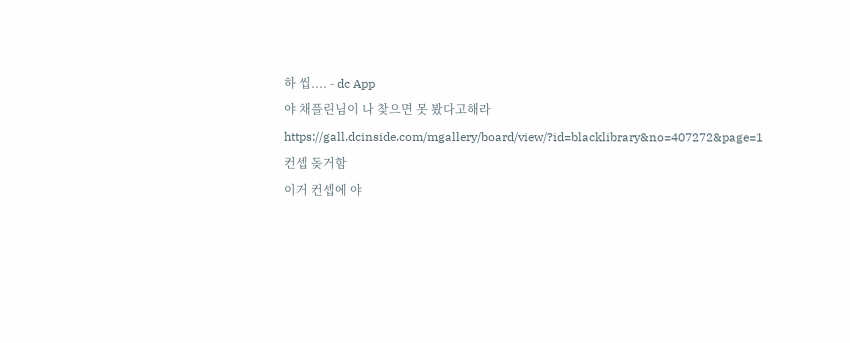하 씹.... - dc App
야 채플린님이 나 찾으면 못 봤다고해라
https://gall.dcinside.com/mgallery/board/view/?id=blacklibrary&no=407272&page=1
컨셉 돚거함
이거 컨셉에 야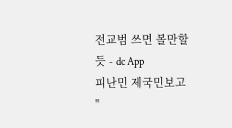전교범 쓰면 볼만할듯 - dc App
피난민 제국민보고 "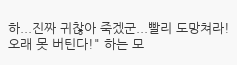하...진짜 귀찮아 죽겠군...빨리 도망쳐라! 오래 못 버틴다!" 하는 모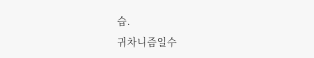습.
귀차니즘일수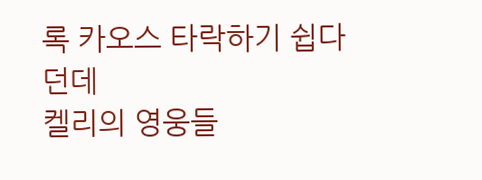록 카오스 타락하기 쉽다던데
켈리의 영웅들